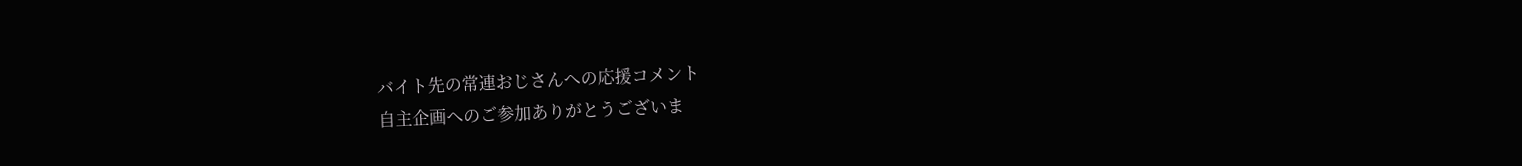バイト先の常連おじさんへの応援コメント
自主企画へのご参加ありがとうございま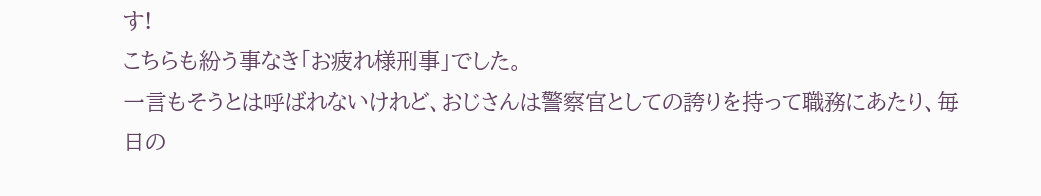す!
こちらも紛う事なき「お疲れ様刑事」でした。
一言もそうとは呼ばれないけれど、おじさんは警察官としての誇りを持って職務にあたり、毎日の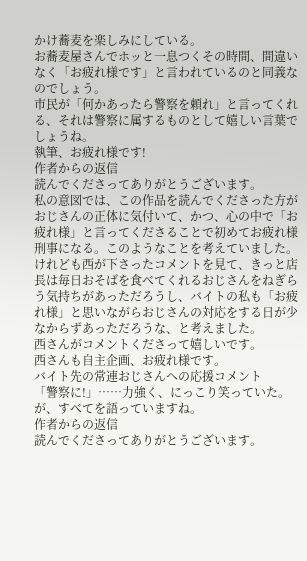かけ蕎麦を楽しみにしている。
お蕎麦屋さんでホッと一息つくその時間、間違いなく「お疲れ様です」と言われているのと同義なのでしょう。
市民が「何かあったら警察を頼れ」と言ってくれる、それは警察に属するものとして嬉しい言葉でしょうね。
執筆、お疲れ様です!
作者からの返信
読んでくださってありがとうございます。
私の意図では、この作品を読んでくださった方がおじさんの正体に気付いて、かつ、心の中で「お疲れ様」と言ってくださることで初めてお疲れ様刑事になる。このようなことを考えていました。
けれども西が下さったコメントを見て、きっと店長は毎日おそばを食べてくれるおじさんをねぎらう気持ちがあっただろうし、バイトの私も「お疲れ様」と思いながらおじさんの対応をする日が少なからずあっただろうな、と考えました。
西さんがコメントくださって嬉しいです。
西さんも自主企画、お疲れ様です。
バイト先の常連おじさんへの応援コメント
「警察に!」……力強く、にっこり笑っていた。
が、すべてを語っていますね。
作者からの返信
読んでくださってありがとうございます。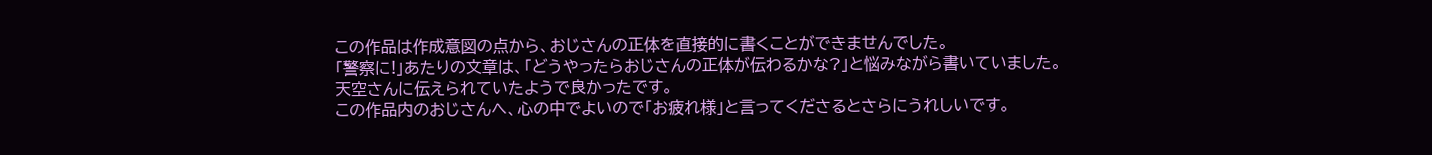この作品は作成意図の点から、おじさんの正体を直接的に書くことができませんでした。
「警察に!」あたりの文章は、「どうやったらおじさんの正体が伝わるかな?」と悩みながら書いていました。
天空さんに伝えられていたようで良かったです。
この作品内のおじさんへ、心の中でよいので「お疲れ様」と言ってくださるとさらにうれしいです。